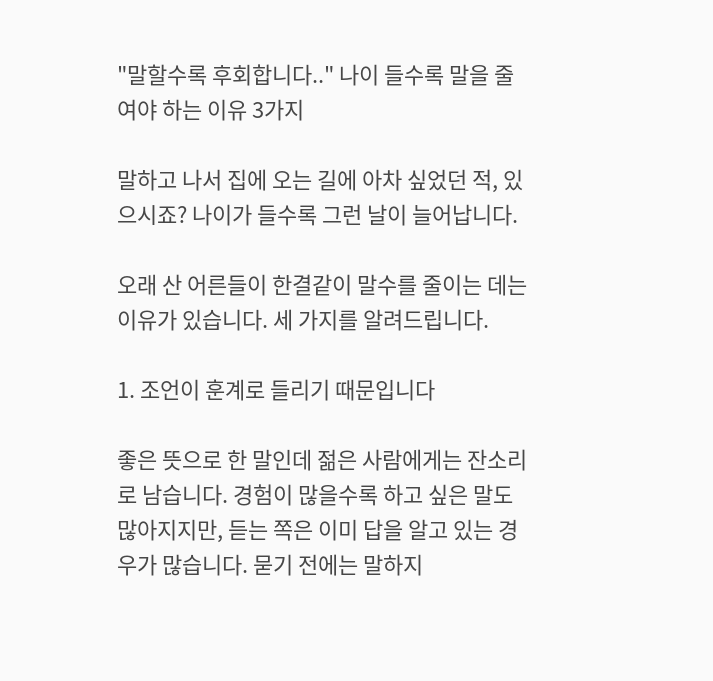"말할수록 후회합니다.." 나이 들수록 말을 줄여야 하는 이유 3가지

말하고 나서 집에 오는 길에 아차 싶었던 적, 있으시죠? 나이가 들수록 그런 날이 늘어납니다.

오래 산 어른들이 한결같이 말수를 줄이는 데는 이유가 있습니다. 세 가지를 알려드립니다.

1. 조언이 훈계로 들리기 때문입니다

좋은 뜻으로 한 말인데 젊은 사람에게는 잔소리로 남습니다. 경험이 많을수록 하고 싶은 말도 많아지지만, 듣는 쪽은 이미 답을 알고 있는 경우가 많습니다. 묻기 전에는 말하지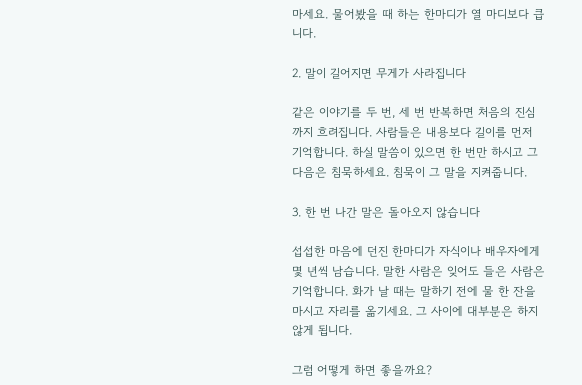마세요. 물어봤을 때 하는 한마디가 열 마디보다 큽니다.

2. 말이 길어지면 무게가 사라집니다

같은 이야기를 두 번, 세 번 반복하면 처음의 진심까지 흐려집니다. 사람들은 내용보다 길이를 먼저 기억합니다. 하실 말씀이 있으면 한 번만 하시고 그다음은 침묵하세요. 침묵이 그 말을 지켜줍니다.

3. 한 번 나간 말은 돌아오지 않습니다

섭섭한 마음에 던진 한마디가 자식이나 배우자에게 몇 년씩 남습니다. 말한 사람은 잊어도 들은 사람은 기억합니다. 화가 날 때는 말하기 전에 물 한 잔을 마시고 자리를 옮기세요. 그 사이에 대부분은 하지 않게 됩니다.

그럼 어떻게 하면 좋을까요?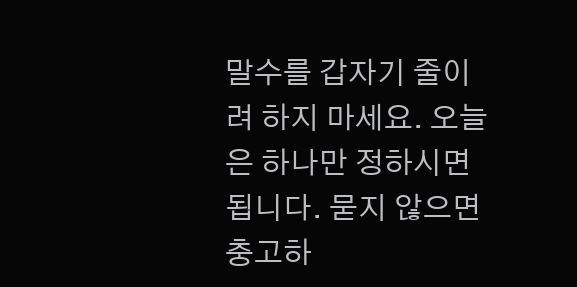말수를 갑자기 줄이려 하지 마세요. 오늘은 하나만 정하시면 됩니다. 묻지 않으면 충고하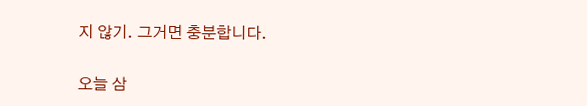지 않기. 그거면 충분합니다.

오늘 삼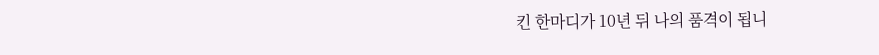킨 한마디가 10년 뒤 나의 품격이 됩니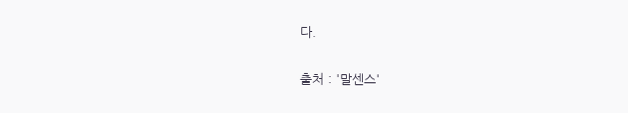다.

출처 : '말센스'